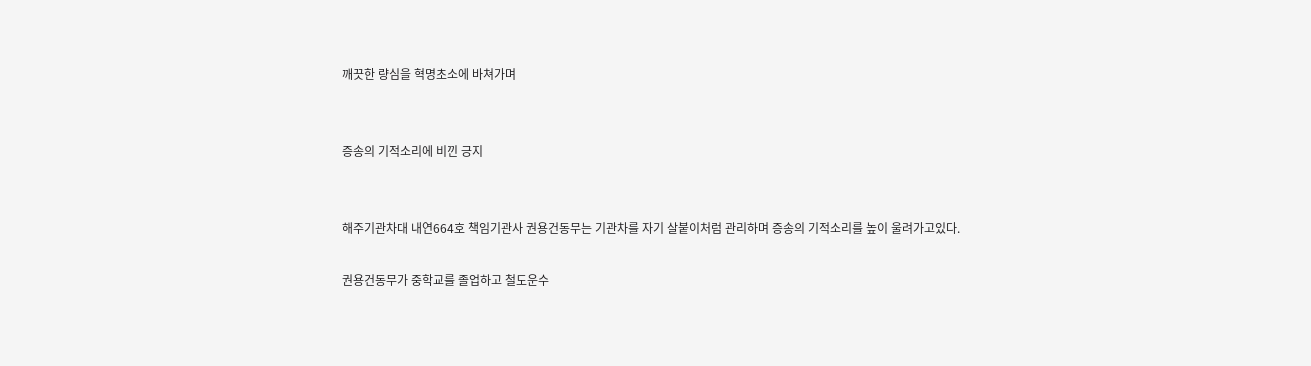깨끗한 량심을 혁명초소에 바쳐가며


증송의 기적소리에 비낀 긍지


해주기관차대 내연664호 책임기관사 권용건동무는 기관차를 자기 살붙이처럼 관리하며 증송의 기적소리를 높이 울려가고있다.

권용건동무가 중학교를 졸업하고 철도운수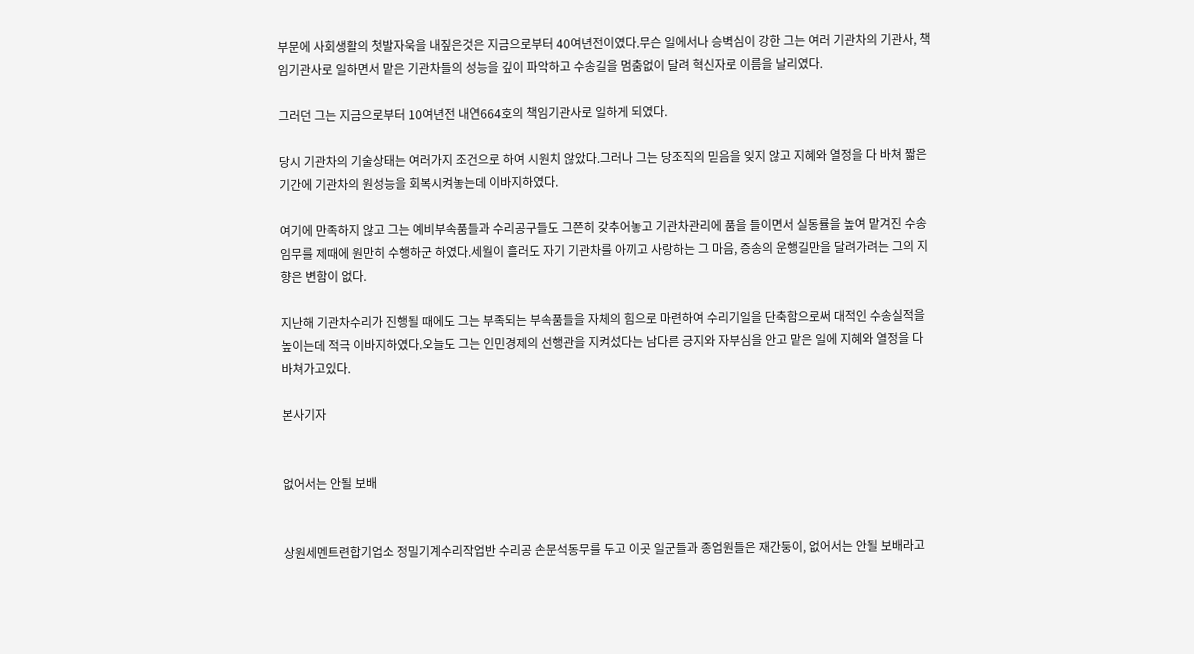부문에 사회생활의 첫발자욱을 내짚은것은 지금으로부터 40여년전이였다.무슨 일에서나 승벽심이 강한 그는 여러 기관차의 기관사, 책임기관사로 일하면서 맡은 기관차들의 성능을 깊이 파악하고 수송길을 멈춤없이 달려 혁신자로 이름을 날리였다.

그러던 그는 지금으로부터 10여년전 내연664호의 책임기관사로 일하게 되였다.

당시 기관차의 기술상태는 여러가지 조건으로 하여 시원치 않았다.그러나 그는 당조직의 믿음을 잊지 않고 지혜와 열정을 다 바쳐 짧은 기간에 기관차의 원성능을 회복시켜놓는데 이바지하였다.

여기에 만족하지 않고 그는 예비부속품들과 수리공구들도 그쯘히 갖추어놓고 기관차관리에 품을 들이면서 실동률을 높여 맡겨진 수송임무를 제때에 원만히 수행하군 하였다.세월이 흘러도 자기 기관차를 아끼고 사랑하는 그 마음, 증송의 운행길만을 달려가려는 그의 지향은 변함이 없다.

지난해 기관차수리가 진행될 때에도 그는 부족되는 부속품들을 자체의 힘으로 마련하여 수리기일을 단축함으로써 대적인 수송실적을 높이는데 적극 이바지하였다.오늘도 그는 인민경제의 선행관을 지켜섰다는 남다른 긍지와 자부심을 안고 맡은 일에 지혜와 열정을 다 바쳐가고있다.

본사기자


없어서는 안될 보배


상원세멘트련합기업소 정밀기계수리작업반 수리공 손문석동무를 두고 이곳 일군들과 종업원들은 재간둥이, 없어서는 안될 보배라고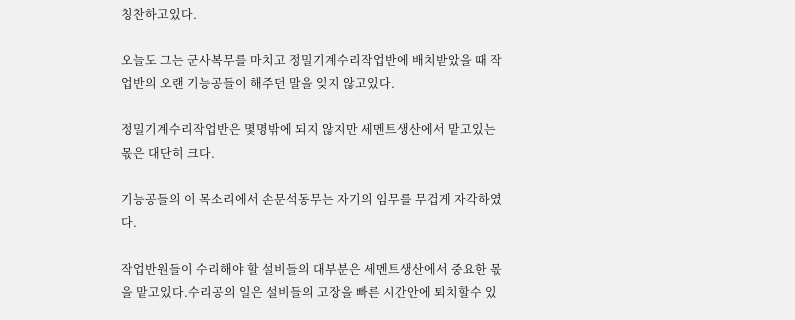칭찬하고있다.

오늘도 그는 군사복무를 마치고 정밀기계수리작업반에 배치받았을 때 작업반의 오랜 기능공들이 해주던 말을 잊지 않고있다.

정밀기계수리작업반은 몇명밖에 되지 않지만 세멘트생산에서 맡고있는 몫은 대단히 크다.

기능공들의 이 목소리에서 손문석동무는 자기의 임무를 무겁게 자각하였다.

작업반원들이 수리해야 할 설비들의 대부분은 세멘트생산에서 중요한 몫을 맡고있다.수리공의 일은 설비들의 고장을 빠른 시간안에 퇴치할수 있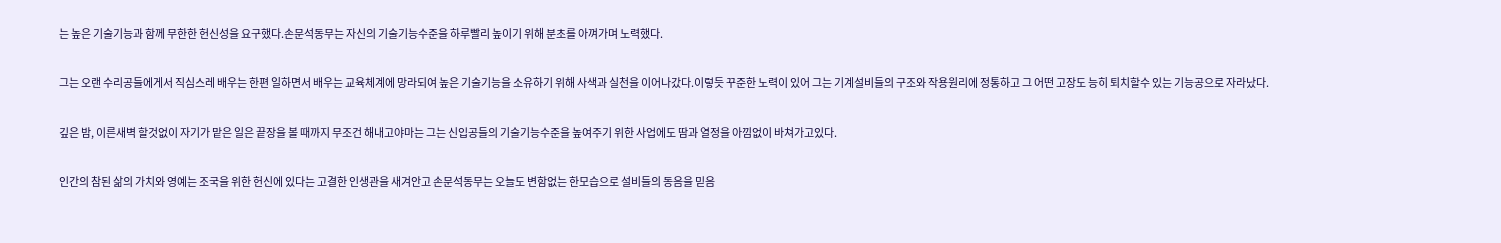는 높은 기술기능과 함께 무한한 헌신성을 요구했다.손문석동무는 자신의 기술기능수준을 하루빨리 높이기 위해 분초를 아껴가며 노력했다.

그는 오랜 수리공들에게서 직심스레 배우는 한편 일하면서 배우는 교육체계에 망라되여 높은 기술기능을 소유하기 위해 사색과 실천을 이어나갔다.이렇듯 꾸준한 노력이 있어 그는 기계설비들의 구조와 작용원리에 정통하고 그 어떤 고장도 능히 퇴치할수 있는 기능공으로 자라났다.

깊은 밤, 이른새벽 할것없이 자기가 맡은 일은 끝장을 볼 때까지 무조건 해내고야마는 그는 신입공들의 기술기능수준을 높여주기 위한 사업에도 땀과 열정을 아낌없이 바쳐가고있다.

인간의 참된 삶의 가치와 영예는 조국을 위한 헌신에 있다는 고결한 인생관을 새겨안고 손문석동무는 오늘도 변함없는 한모습으로 설비들의 동음을 믿음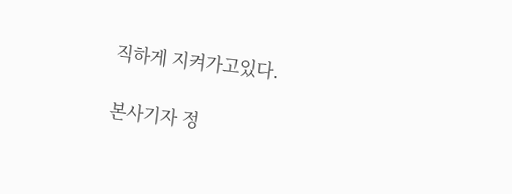직하게 지켜가고있다.

본사기자 정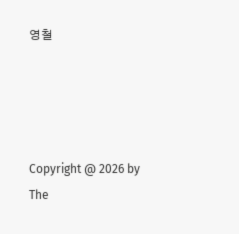영철




Copyright @ 2026 by The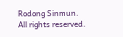Rodong Sinmun.
All rights reserved.